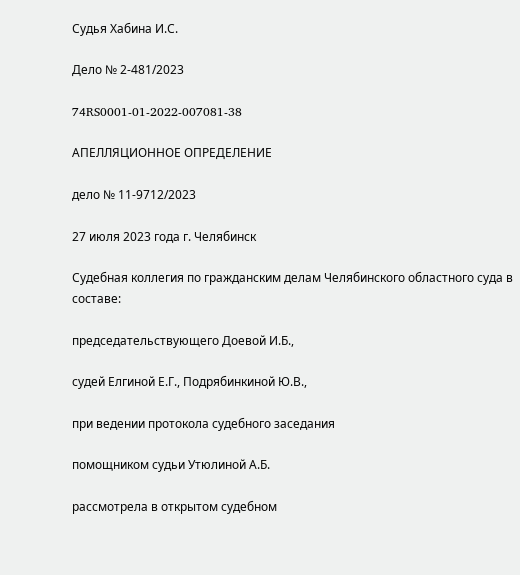Судья Хабина И.С.

Дело № 2-481/2023

74RS0001-01-2022-007081-38

АПЕЛЛЯЦИОННОЕ ОПРЕДЕЛЕНИЕ

дело № 11-9712/2023

27 июля 2023 года г. Челябинск

Судебная коллегия по гражданским делам Челябинского областного суда в составе:

председательствующего Доевой И.Б.,

судей Елгиной Е.Г., Подрябинкиной Ю.В.,

при ведении протокола судебного заседания

помощником судьи Утюлиной А.Б.

рассмотрела в открытом судебном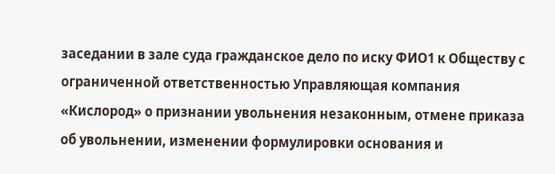заседании в зале суда гражданское дело по иску ФИО1 к Обществу с ограниченной ответственностью Управляющая компания «Кислород» о признании увольнения незаконным, отмене приказа об увольнении, изменении формулировки основания и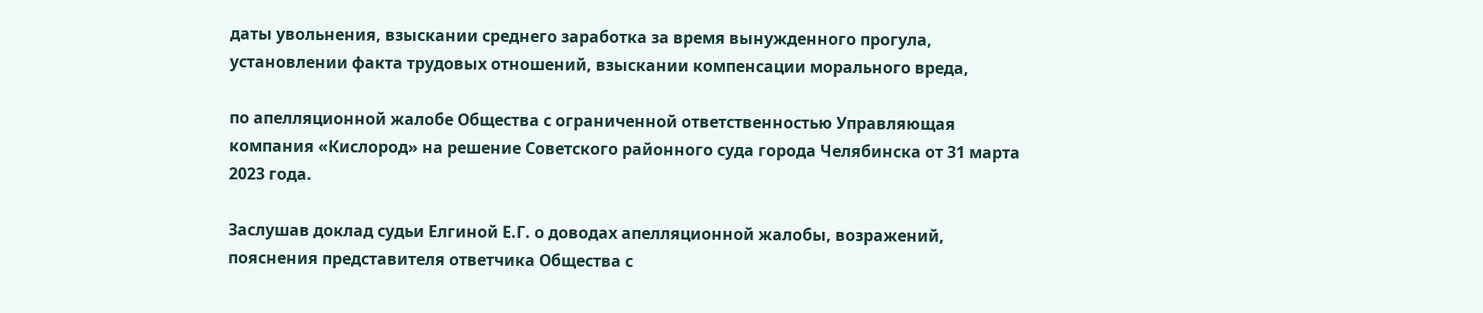даты увольнения, взыскании среднего заработка за время вынужденного прогула, установлении факта трудовых отношений, взыскании компенсации морального вреда,

по апелляционной жалобе Общества с ограниченной ответственностью Управляющая компания «Кислород» на решение Советского районного суда города Челябинска от 31 марта 2023 года.

Заслушав доклад судьи Елгиной Е.Г. о доводах апелляционной жалобы, возражений, пояснения представителя ответчика Общества с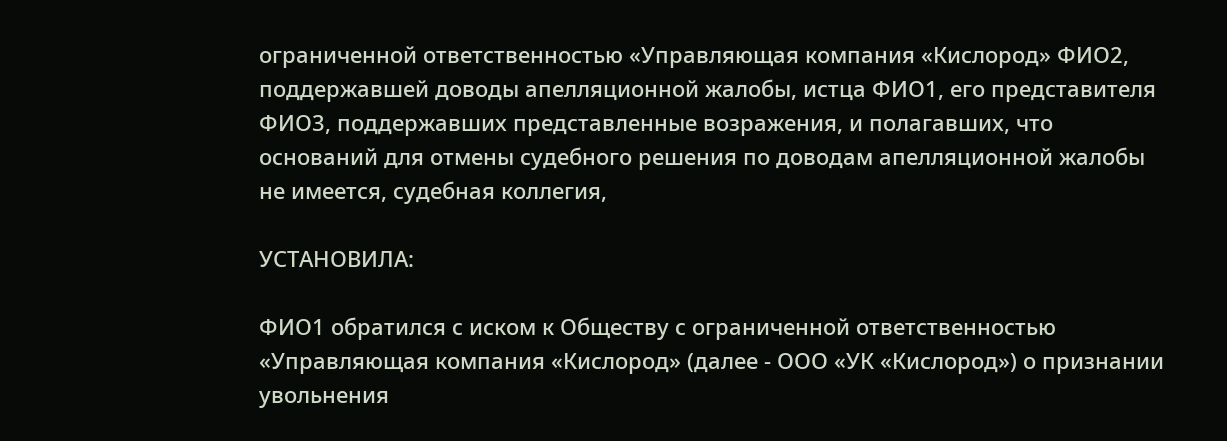ограниченной ответственностью «Управляющая компания «Кислород» ФИО2, поддержавшей доводы апелляционной жалобы, истца ФИО1, его представителя ФИО3, поддержавших представленные возражения, и полагавших, что оснований для отмены судебного решения по доводам апелляционной жалобы не имеется, судебная коллегия,

УСТАНОВИЛА:

ФИО1 обратился с иском к Обществу с ограниченной ответственностью «Управляющая компания «Кислород» (далее - ООО «УК «Кислород») о признании увольнения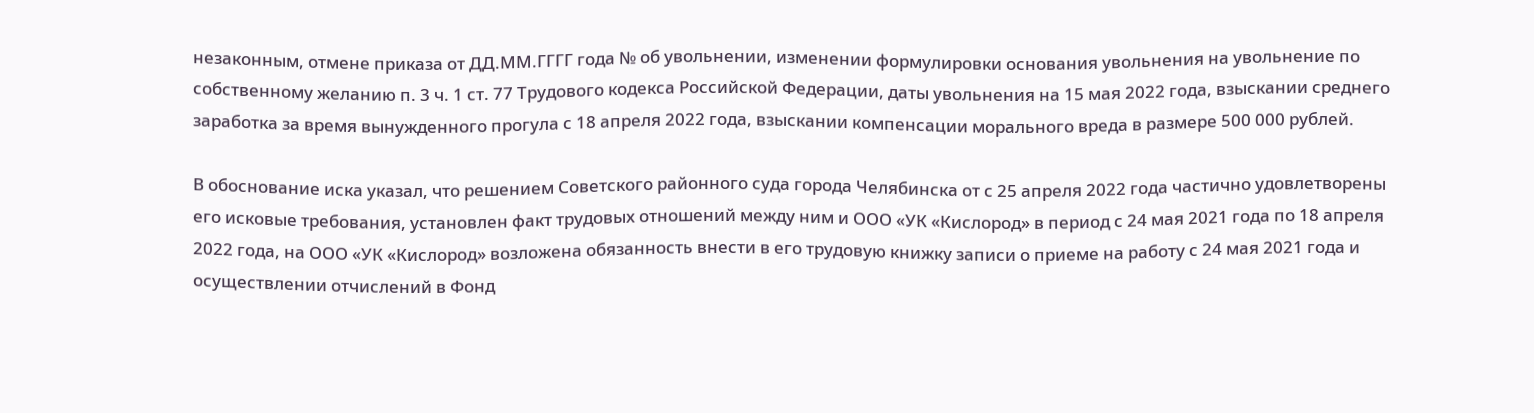незаконным, отмене приказа от ДД.ММ.ГГГГ года № об увольнении, изменении формулировки основания увольнения на увольнение по собственному желанию п. 3 ч. 1 ст. 77 Трудового кодекса Российской Федерации, даты увольнения на 15 мая 2022 года, взыскании среднего заработка за время вынужденного прогула с 18 апреля 2022 года, взыскании компенсации морального вреда в размере 500 000 рублей.

В обоснование иска указал, что решением Советского районного суда города Челябинска от с 25 апреля 2022 года частично удовлетворены его исковые требования, установлен факт трудовых отношений между ним и ООО «УК «Кислород» в период с 24 мая 2021 года по 18 апреля 2022 года, на ООО «УК «Кислород» возложена обязанность внести в его трудовую книжку записи о приеме на работу с 24 мая 2021 года и осуществлении отчислений в Фонд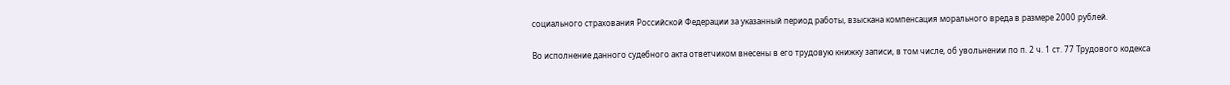социального страхования Российской Федерации за указанный период работы, взыскана компенсация морального вреда в размере 2000 рублей.

Во исполнение данного судебного акта ответчиком внесены в его трудовую книжку записи, в том числе, об увольнении по п. 2 ч. 1 ст. 77 Трудового кодекса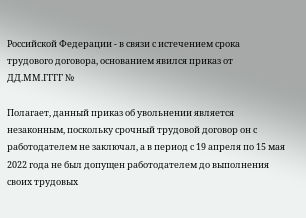Российской Федерации - в связи с истечением срока трудового договора, основанием явился приказ от ДД.ММ.ГГГГ №

Полагает, данный приказ об увольнении является незаконным, поскольку срочный трудовой договор он с работодателем не заключал, а в период с 19 апреля по 15 мая 2022 года не был допущен работодателем до выполнения своих трудовых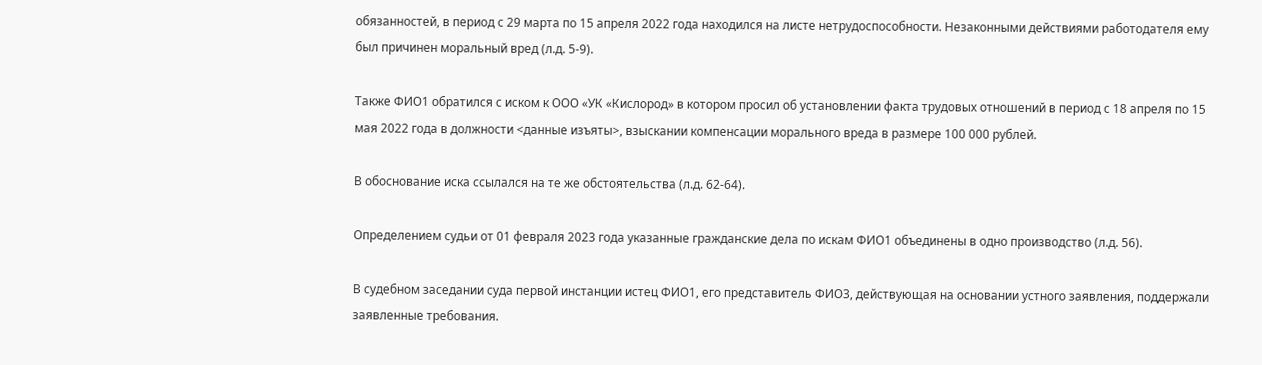обязанностей, в период с 29 марта по 15 апреля 2022 года находился на листе нетрудоспособности. Незаконными действиями работодателя ему был причинен моральный вред (л.д. 5-9).

Также ФИО1 обратился с иском к ООО «УК «Кислород» в котором просил об установлении факта трудовых отношений в период с 18 апреля по 15 мая 2022 года в должности <данные изъяты>, взыскании компенсации морального вреда в размере 100 000 рублей.

В обоснование иска ссылался на те же обстоятельства (л.д. 62-64).

Определением судьи от 01 февраля 2023 года указанные гражданские дела по искам ФИО1 объединены в одно производство (л.д. 56).

В судебном заседании суда первой инстанции истец ФИО1, его представитель ФИО3, действующая на основании устного заявления, поддержали заявленные требования.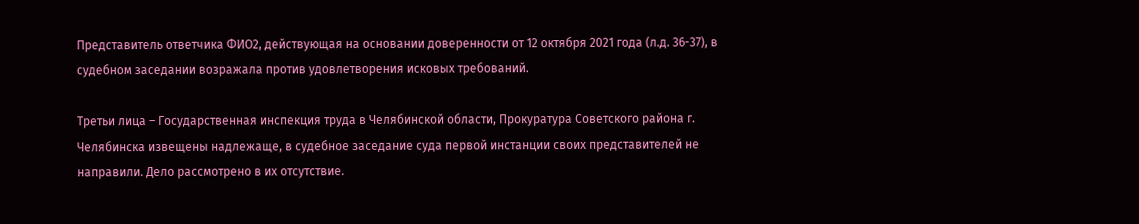Представитель ответчика ФИО2, действующая на основании доверенности от 12 октября 2021 года (л.д. 36-37), в судебном заседании возражала против удовлетворения исковых требований.

Третьи лица – Государственная инспекция труда в Челябинской области, Прокуратура Советского района г. Челябинска извещены надлежаще, в судебное заседание суда первой инстанции своих представителей не направили. Дело рассмотрено в их отсутствие.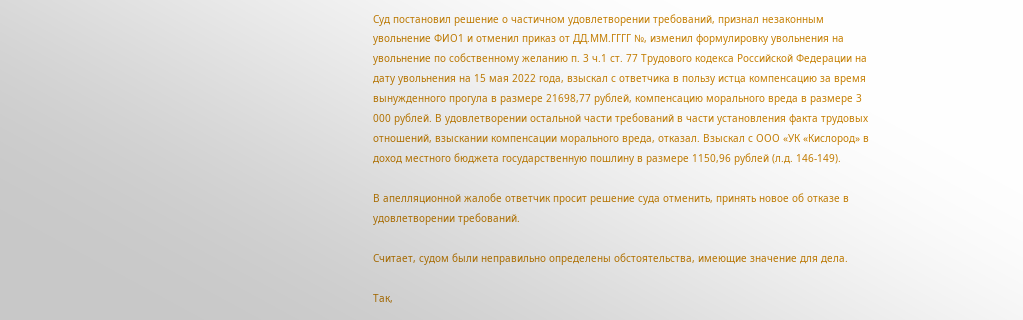Суд постановил решение о частичном удовлетворении требований, признал незаконным увольнение ФИО1 и отменил приказ от ДД.ММ.ГГГГ №, изменил формулировку увольнения на увольнение по собственному желанию п. 3 ч.1 ст. 77 Трудового кодекса Российской Федерации на дату увольнения на 15 мая 2022 года, взыскал с ответчика в пользу истца компенсацию за время вынужденного прогула в размере 21698,77 рублей, компенсацию морального вреда в размере 3 000 рублей. В удовлетворении остальной части требований в части установления факта трудовых отношений, взыскании компенсации морального вреда, отказал. Взыскал с ООО «УК «Кислород» в доход местного бюджета государственную пошлину в размере 1150,96 рублей (л.д. 146-149).

В апелляционной жалобе ответчик просит решение суда отменить, принять новое об отказе в удовлетворении требований.

Считает, судом были неправильно определены обстоятельства, имеющие значение для дела.

Так,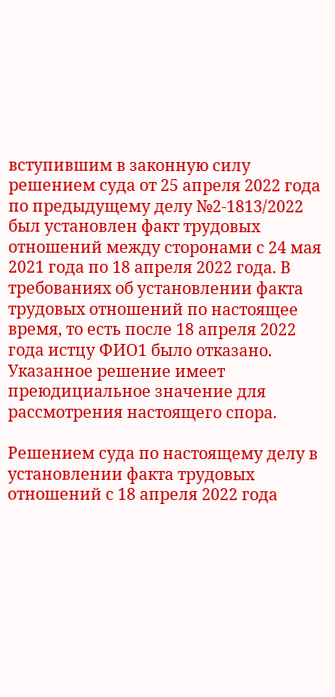вступившим в законную силу решением суда от 25 апреля 2022 года по предыдущему делу №2-1813/2022 был установлен факт трудовых отношений между сторонами с 24 мая 2021 года по 18 апреля 2022 года. В требованиях об установлении факта трудовых отношений по настоящее время, то есть после 18 апреля 2022 года истцу ФИО1 было отказано. Указанное решение имеет преюдициальное значение для рассмотрения настоящего спора.

Решением суда по настоящему делу в установлении факта трудовых отношений с 18 апреля 2022 года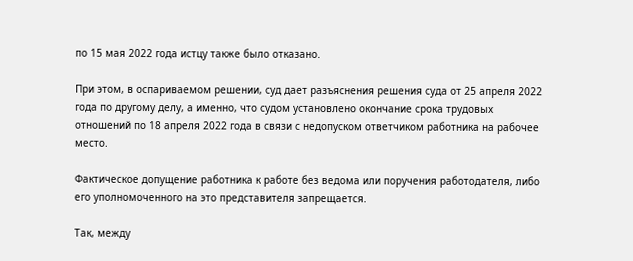по 15 мая 2022 года истцу также было отказано.

При этом, в оспариваемом решении, суд дает разъяснения решения суда от 25 апреля 2022 года по другому делу, а именно, что судом установлено окончание срока трудовых отношений по 18 апреля 2022 года в связи с недопуском ответчиком работника на рабочее место.

Фактическое допущение работника к работе без ведома или поручения работодателя, либо его уполномоченного на это представителя запрещается.

Так, между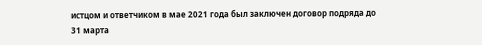истцом и ответчиком в мае 2021 года был заключен договор подряда до 31 марта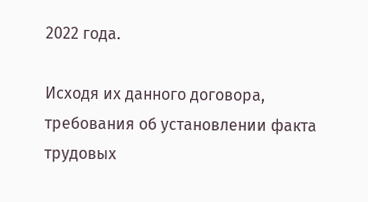2022 года.

Исходя их данного договора, требования об установлении факта трудовых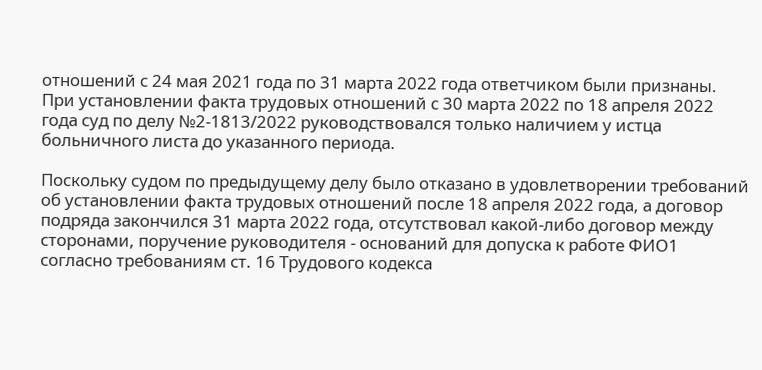отношений с 24 мая 2021 года по 31 марта 2022 года ответчиком были признаны. При установлении факта трудовых отношений с 30 марта 2022 по 18 апреля 2022 года суд по делу №2-1813/2022 руководствовался только наличием у истца больничного листа до указанного периода.

Поскольку судом по предыдущему делу было отказано в удовлетворении требований об установлении факта трудовых отношений после 18 апреля 2022 года, а договор подряда закончился 31 марта 2022 года, отсутствовал какой-либо договор между сторонами, поручение руководителя - оснований для допуска к работе ФИО1 согласно требованиям ст. 16 Трудового кодекса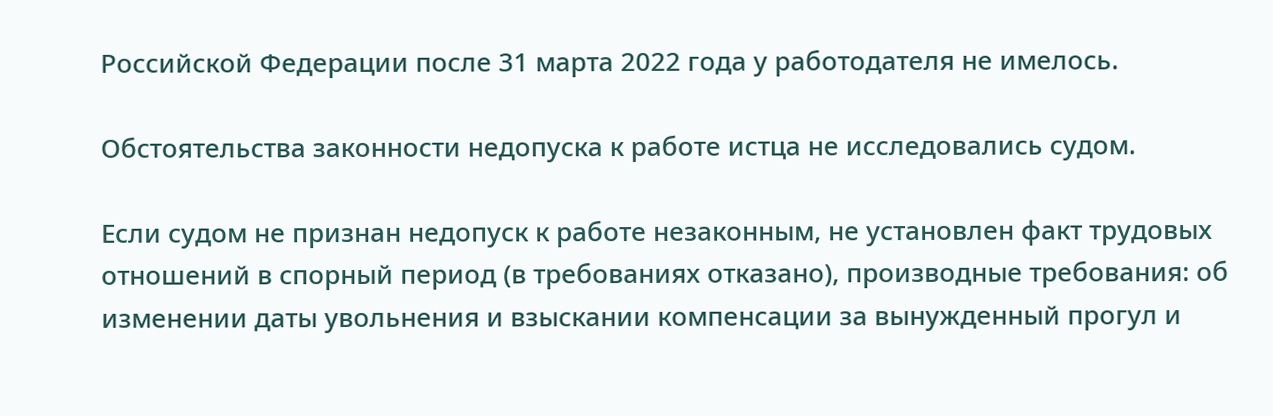Российской Федерации после 31 марта 2022 года у работодателя не имелось.

Обстоятельства законности недопуска к работе истца не исследовались судом.

Если судом не признан недопуск к работе незаконным, не установлен факт трудовых отношений в спорный период (в требованиях отказано), производные требования: об изменении даты увольнения и взыскании компенсации за вынужденный прогул и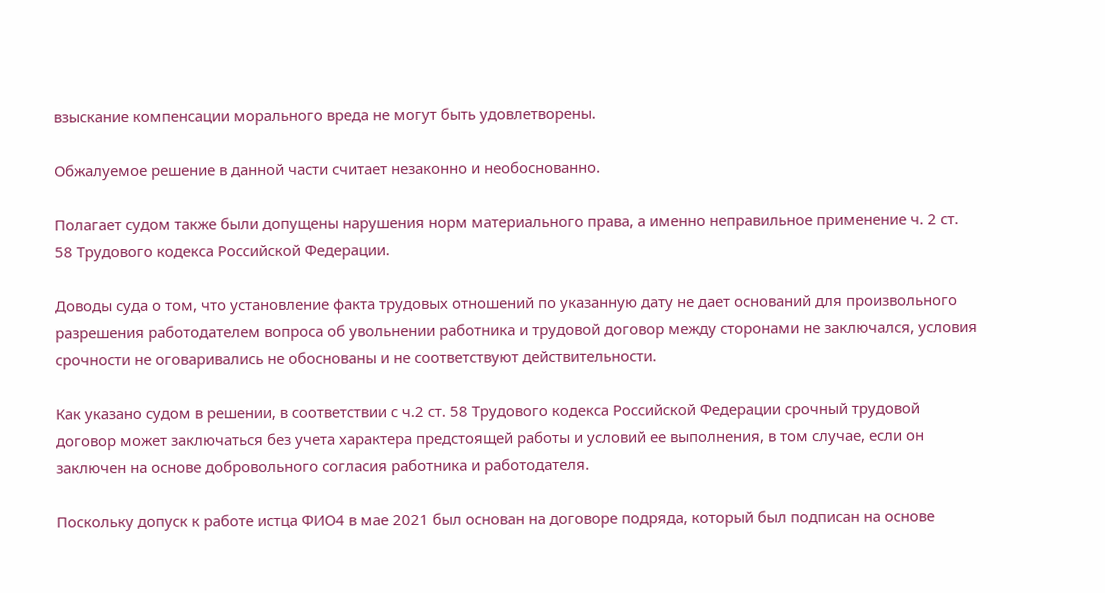взыскание компенсации морального вреда не могут быть удовлетворены.

Обжалуемое решение в данной части считает незаконно и необоснованно.

Полагает судом также были допущены нарушения норм материального права, а именно неправильное применение ч. 2 ст. 58 Трудового кодекса Российской Федерации.

Доводы суда о том, что установление факта трудовых отношений по указанную дату не дает оснований для произвольного разрешения работодателем вопроса об увольнении работника и трудовой договор между сторонами не заключался, условия срочности не оговаривались не обоснованы и не соответствуют действительности.

Как указано судом в решении, в соответствии с ч.2 ст. 58 Трудового кодекса Российской Федерации срочный трудовой договор может заключаться без учета характера предстоящей работы и условий ее выполнения, в том случае, если он заключен на основе добровольного согласия работника и работодателя.

Поскольку допуск к работе истца ФИО4 в мае 2021 был основан на договоре подряда, который был подписан на основе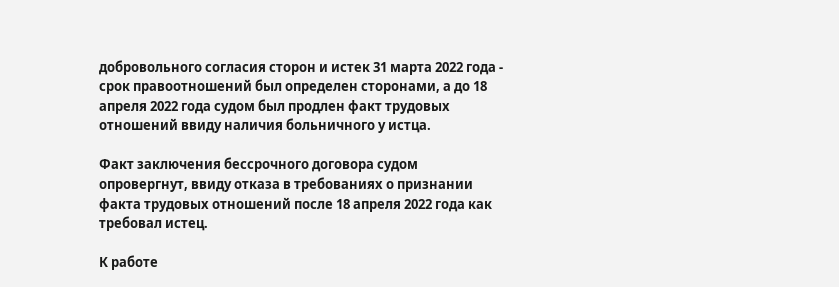добровольного согласия сторон и истек 31 марта 2022 года - срок правоотношений был определен сторонами, а до 18 апреля 2022 года судом был продлен факт трудовых отношений ввиду наличия больничного у истца.

Факт заключения бессрочного договора судом опровергнут, ввиду отказа в требованиях о признании факта трудовых отношений после 18 апреля 2022 года как требовал истец.

К работе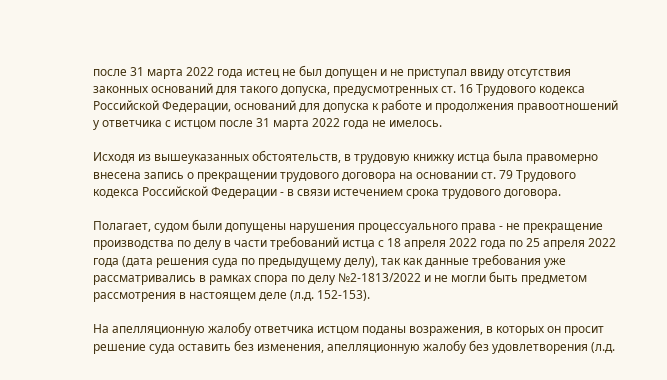после 31 марта 2022 года истец не был допущен и не приступал ввиду отсутствия законных оснований для такого допуска, предусмотренных ст. 16 Трудового кодекса Российской Федерации, оснований для допуска к работе и продолжения правоотношений у ответчика с истцом после 31 марта 2022 года не имелось.

Исходя из вышеуказанных обстоятельств, в трудовую книжку истца была правомерно внесена запись о прекращении трудового договора на основании ст. 79 Трудового кодекса Российской Федерации - в связи истечением срока трудового договора.

Полагает, судом были допущены нарушения процессуального права - не прекращение производства по делу в части требований истца с 18 апреля 2022 года по 25 апреля 2022 года (дата решения суда по предыдущему делу), так как данные требования уже рассматривались в рамках спора по делу №2-1813/2022 и не могли быть предметом рассмотрения в настоящем деле (л.д. 152-153).

На апелляционную жалобу ответчика истцом поданы возражения, в которых он просит решение суда оставить без изменения, апелляционную жалобу без удовлетворения (л.д.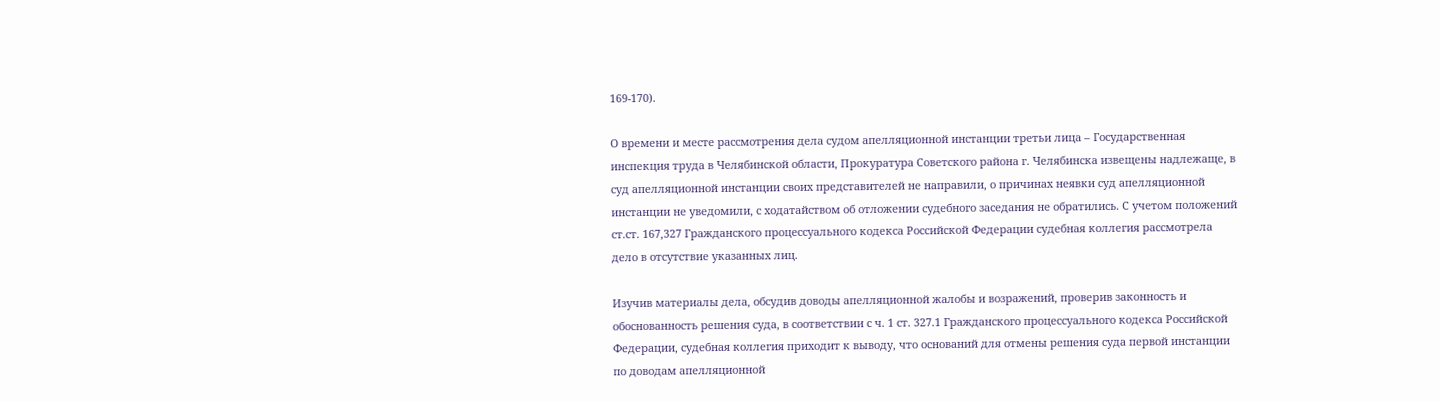169-170).

О времени и месте рассмотрения дела судом апелляционной инстанции третьи лица – Государственная инспекция труда в Челябинской области, Прокуратура Советского района г. Челябинска извещены надлежаще, в суд апелляционной инстанции своих представителей не направили, о причинах неявки суд апелляционной инстанции не уведомили, с ходатайством об отложении судебного заседания не обратились. С учетом положений ст.ст. 167,327 Гражданского процессуального кодекса Российской Федерации судебная коллегия рассмотрела дело в отсутствие указанных лиц.

Изучив материалы дела, обсудив доводы апелляционной жалобы и возражений, проверив законность и обоснованность решения суда, в соответствии с ч. 1 ст. 327.1 Гражданского процессуального кодекса Российской Федерации, судебная коллегия приходит к выводу, что оснований для отмены решения суда первой инстанции по доводам апелляционной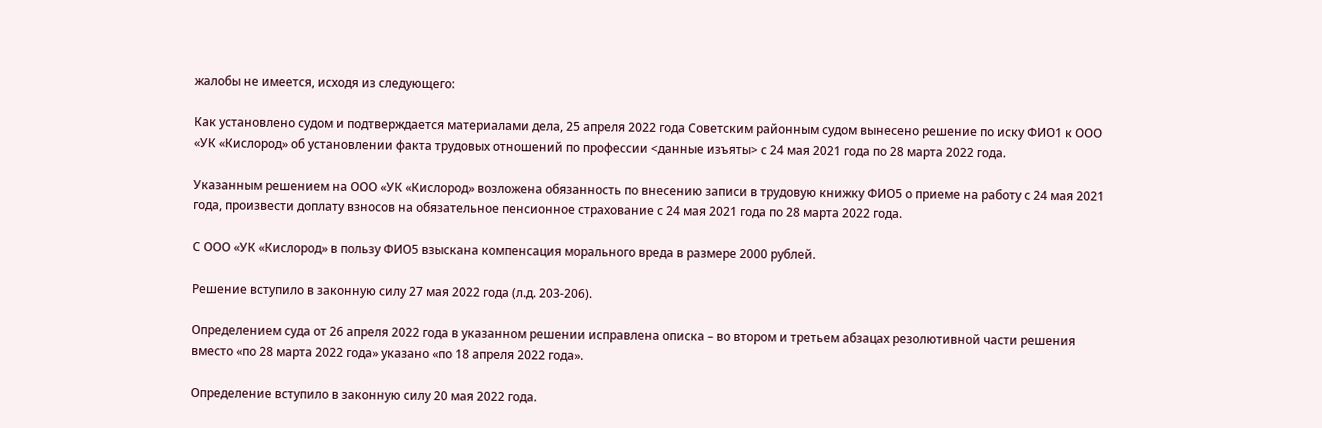жалобы не имеется, исходя из следующего:

Как установлено судом и подтверждается материалами дела, 25 апреля 2022 года Советским районным судом вынесено решение по иску ФИО1 к ООО «УК «Кислород» об установлении факта трудовых отношений по профессии <данные изъяты> с 24 мая 2021 года по 28 марта 2022 года.

Указанным решением на ООО «УК «Кислород» возложена обязанность по внесению записи в трудовую книжку ФИО5 о приеме на работу с 24 мая 2021 года, произвести доплату взносов на обязательное пенсионное страхование с 24 мая 2021 года по 28 марта 2022 года.

С ООО «УК «Кислород» в пользу ФИО5 взыскана компенсация морального вреда в размере 2000 рублей.

Решение вступило в законную силу 27 мая 2022 года (л.д. 203-206).

Определением суда от 26 апреля 2022 года в указанном решении исправлена описка – во втором и третьем абзацах резолютивной части решения вместо «по 28 марта 2022 года» указано «по 18 апреля 2022 года».

Определение вступило в законную силу 20 мая 2022 года.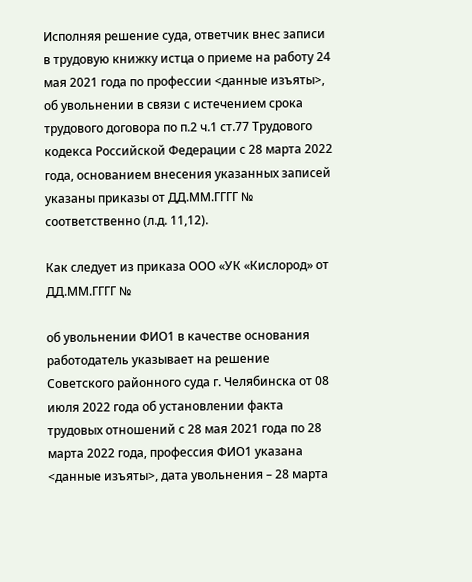Исполняя решение суда, ответчик внес записи в трудовую книжку истца о приеме на работу 24 мая 2021 года по профессии <данные изъяты>, об увольнении в связи с истечением срока трудового договора по п.2 ч.1 ст.77 Трудового кодекса Российской Федерации с 28 марта 2022 года, основанием внесения указанных записей указаны приказы от ДД.ММ.ГГГГ № соответственно (л.д. 11,12).

Как следует из приказа ООО «УК «Кислород» от ДД.ММ.ГГГГ №

об увольнении ФИО1 в качестве основания работодатель указывает на решение Советского районного суда г. Челябинска от 08 июля 2022 года об установлении факта трудовых отношений с 28 мая 2021 года по 28 марта 2022 года, профессия ФИО1 указана <данные изъяты>, дата увольнения – 28 марта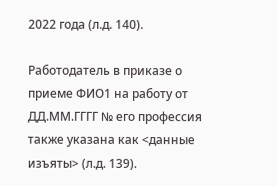2022 года (л.д. 140).

Работодатель в приказе о приеме ФИО1 на работу от ДД.ММ.ГГГГ № его профессия также указана как <данные изъяты> (л.д. 139).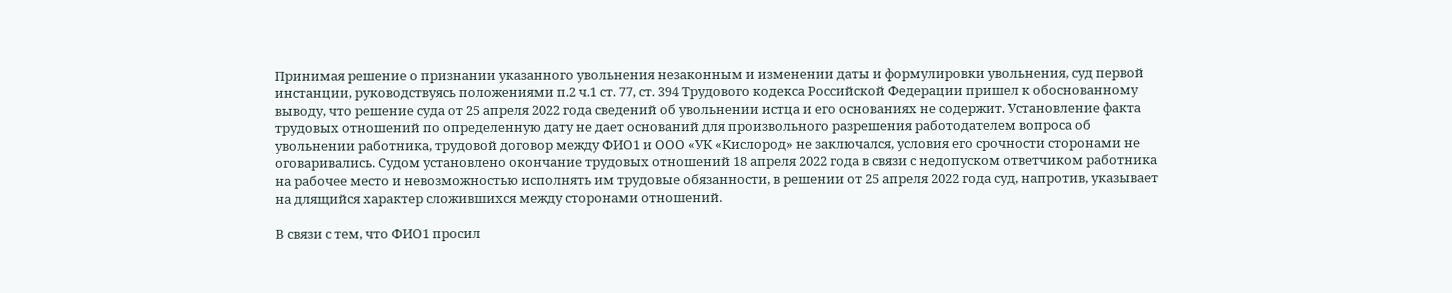Принимая решение о признании указанного увольнения незаконным и изменении даты и формулировки увольнения, суд первой инстанции, руководствуясь положениями п.2 ч.1 ст. 77, ст. 394 Трудового кодекса Российской Федерации пришел к обоснованному выводу, что решение суда от 25 апреля 2022 года сведений об увольнении истца и его основаниях не содержит. Установление факта трудовых отношений по определенную дату не дает оснований для произвольного разрешения работодателем вопроса об увольнении работника, трудовой договор между ФИО1 и ООО «УК «Кислород» не заключался, условия его срочности сторонами не оговаривались. Судом установлено окончание трудовых отношений 18 апреля 2022 года в связи с недопуском ответчиком работника на рабочее место и невозможностью исполнять им трудовые обязанности, в решении от 25 апреля 2022 года суд, напротив, указывает на длящийся характер сложившихся между сторонами отношений.

В связи с тем, что ФИО1 просил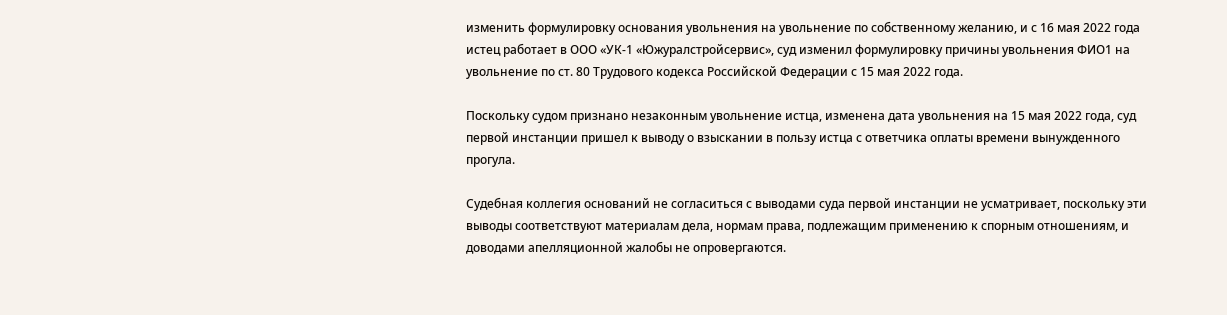изменить формулировку основания увольнения на увольнение по собственному желанию, и с 16 мая 2022 года истец работает в ООО «УК-1 «Южуралстройсервис», суд изменил формулировку причины увольнения ФИО1 на увольнение по ст. 80 Трудового кодекса Российской Федерации с 15 мая 2022 года.

Поскольку судом признано незаконным увольнение истца, изменена дата увольнения на 15 мая 2022 года, суд первой инстанции пришел к выводу о взыскании в пользу истца с ответчика оплаты времени вынужденного прогула.

Судебная коллегия оснований не согласиться с выводами суда первой инстанции не усматривает, поскольку эти выводы соответствуют материалам дела, нормам права, подлежащим применению к спорным отношениям, и доводами апелляционной жалобы не опровергаются.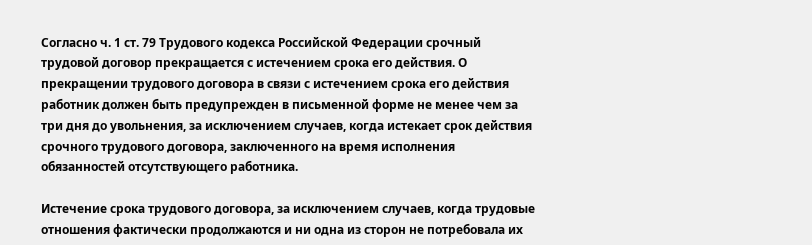Согласно ч. 1 ст. 79 Трудового кодекса Российской Федерации срочный трудовой договор прекращается с истечением срока его действия. О прекращении трудового договора в связи с истечением срока его действия работник должен быть предупрежден в письменной форме не менее чем за три дня до увольнения, за исключением случаев, когда истекает срок действия срочного трудового договора, заключенного на время исполнения обязанностей отсутствующего работника.

Истечение срока трудового договора, за исключением случаев, когда трудовые отношения фактически продолжаются и ни одна из сторон не потребовала их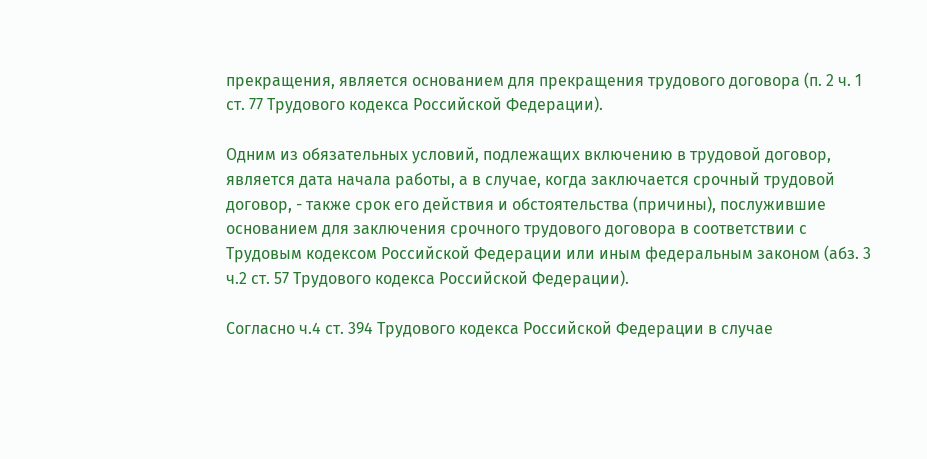прекращения, является основанием для прекращения трудового договора (п. 2 ч. 1 ст. 77 Трудового кодекса Российской Федерации).

Одним из обязательных условий, подлежащих включению в трудовой договор, является дата начала работы, а в случае, когда заключается срочный трудовой договор, - также срок его действия и обстоятельства (причины), послужившие основанием для заключения срочного трудового договора в соответствии с Трудовым кодексом Российской Федерации или иным федеральным законом (абз. 3 ч.2 ст. 57 Трудового кодекса Российской Федерации).

Согласно ч.4 ст. 394 Трудового кодекса Российской Федерации в случае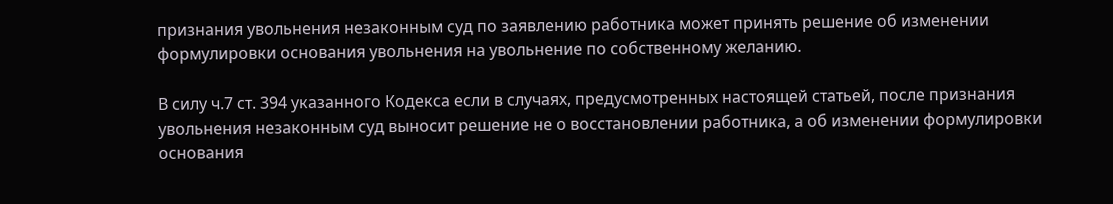признания увольнения незаконным суд по заявлению работника может принять решение об изменении формулировки основания увольнения на увольнение по собственному желанию.

В силу ч.7 ст. 394 указанного Кодекса если в случаях, предусмотренных настоящей статьей, после признания увольнения незаконным суд выносит решение не о восстановлении работника, а об изменении формулировки основания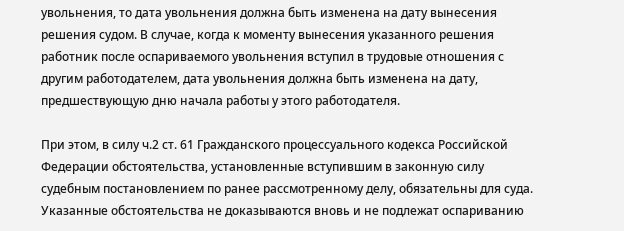увольнения, то дата увольнения должна быть изменена на дату вынесения решения судом. В случае, когда к моменту вынесения указанного решения работник после оспариваемого увольнения вступил в трудовые отношения с другим работодателем, дата увольнения должна быть изменена на дату, предшествующую дню начала работы у этого работодателя.

При этом, в силу ч.2 ст. 61 Гражданского процессуального кодекса Российской Федерации обстоятельства, установленные вступившим в законную силу судебным постановлением по ранее рассмотренному делу, обязательны для суда. Указанные обстоятельства не доказываются вновь и не подлежат оспариванию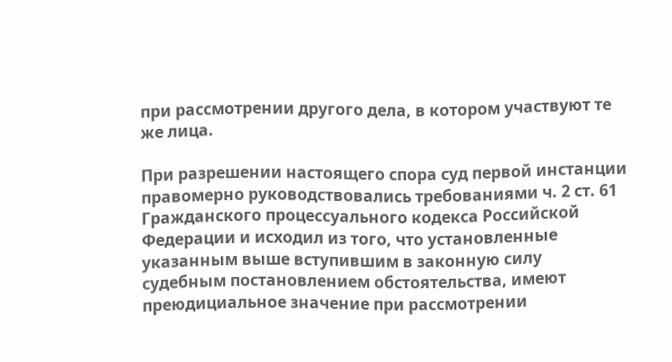при рассмотрении другого дела, в котором участвуют те же лица.

При разрешении настоящего спора суд первой инстанции правомерно руководствовались требованиями ч. 2 ст. 61 Гражданского процессуального кодекса Российской Федерации и исходил из того, что установленные указанным выше вступившим в законную силу судебным постановлением обстоятельства, имеют преюдициальное значение при рассмотрении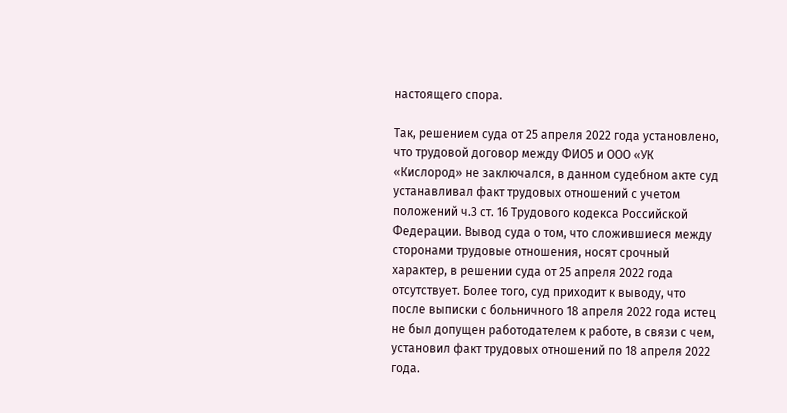настоящего спора.

Так, решением суда от 25 апреля 2022 года установлено, что трудовой договор между ФИО5 и ООО «УК «Кислород» не заключался, в данном судебном акте суд устанавливал факт трудовых отношений с учетом положений ч.3 ст. 16 Трудового кодекса Российской Федерации. Вывод суда о том, что сложившиеся между сторонами трудовые отношения, носят срочный характер, в решении суда от 25 апреля 2022 года отсутствует. Более того, суд приходит к выводу, что после выписки с больничного 18 апреля 2022 года истец не был допущен работодателем к работе, в связи с чем, установил факт трудовых отношений по 18 апреля 2022 года.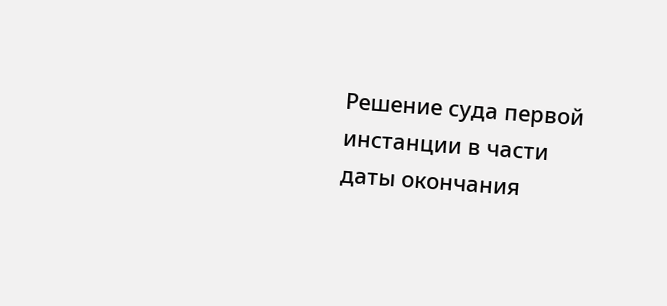Решение суда первой инстанции в части даты окончания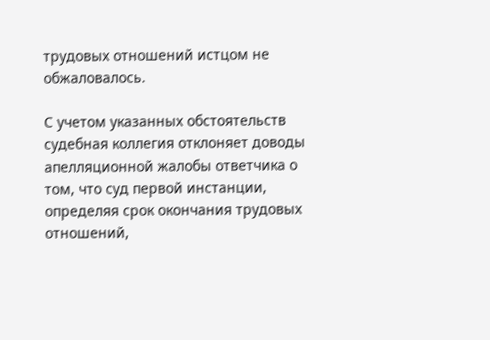трудовых отношений истцом не обжаловалось.

С учетом указанных обстоятельств судебная коллегия отклоняет доводы апелляционной жалобы ответчика о том, что суд первой инстанции, определяя срок окончания трудовых отношений,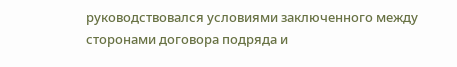руководствовался условиями заключенного между сторонами договора подряда и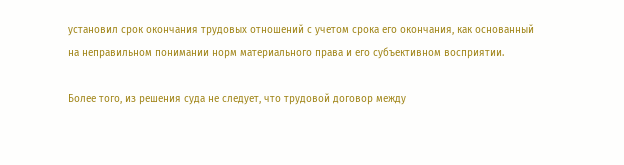установил срок окончания трудовых отношений с учетом срока его окончания, как основанный на неправильном понимании норм материального права и его субъективном восприятии.

Более того, из решения суда не следует, что трудовой договор между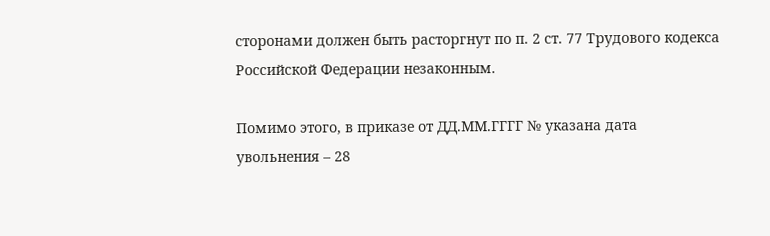сторонами должен быть расторгнут по п. 2 ст. 77 Трудового кодекса Российской Федерации незаконным.

Помимо этого, в приказе от ДД.ММ.ГГГГ № указана дата увольнения – 28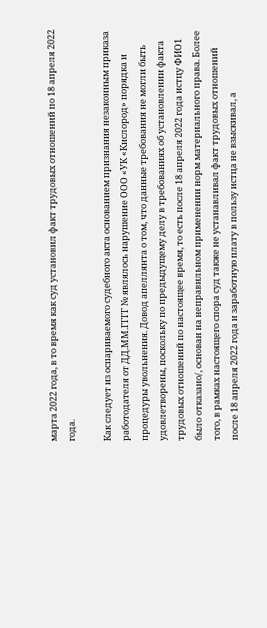марта 2022 года, в то время как суд установил факт трудовых отношений по 18 апреля 2022 года.

Как следует из оспариваемого судебного акта основанием признания незаконным приказа работодателя от ДД.ММ.ГГГГ № являлось нарушение ООО «УК «Кислород» порядка и процедуры увольнения. Довод апеллянта о том, что данные требования не могли быть удовлетворены, поскольку по предыдущему делу в требованиях об установлении факта трудовых отношений по настоящее время, то есть после 18 апреля 2022 года истцу ФИО1 было отказано/, основан на неправильном применении норм материального права. Более того, в рамках настоящего спора суд также не устанавливал факт трудовых отношений после 18 апреля 2022 года и заработную плату в пользу истца не взыскивал, а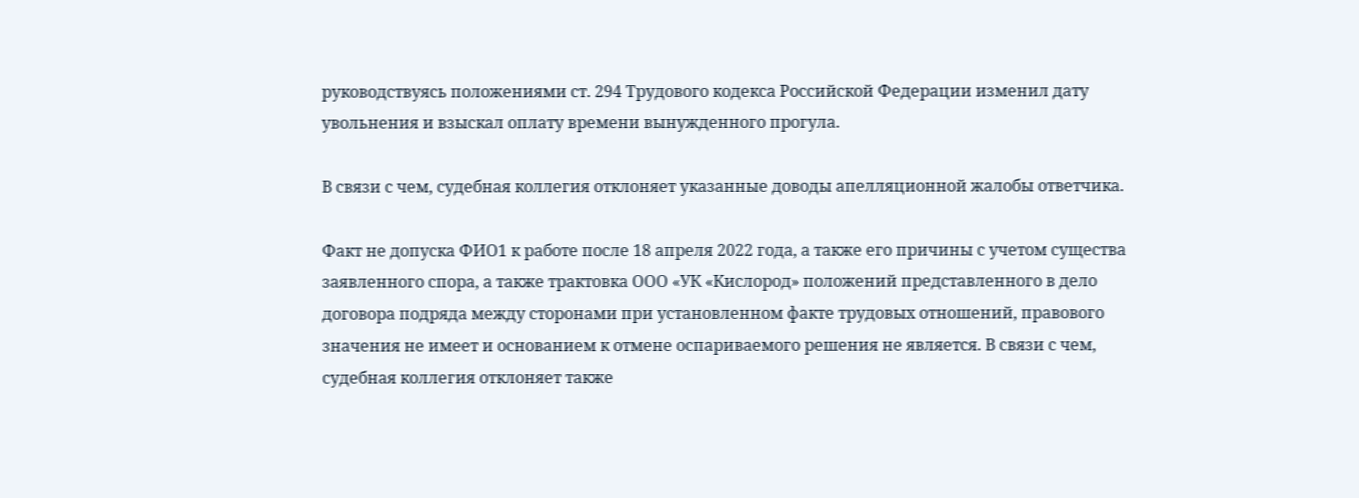руководствуясь положениями ст. 294 Трудового кодекса Российской Федерации изменил дату увольнения и взыскал оплату времени вынужденного прогула.

В связи с чем, судебная коллегия отклоняет указанные доводы апелляционной жалобы ответчика.

Факт не допуска ФИО1 к работе после 18 апреля 2022 года, а также его причины с учетом существа заявленного спора, а также трактовка ООО «УК «Кислород» положений представленного в дело договора подряда между сторонами при установленном факте трудовых отношений, правового значения не имеет и основанием к отмене оспариваемого решения не является. В связи с чем, судебная коллегия отклоняет также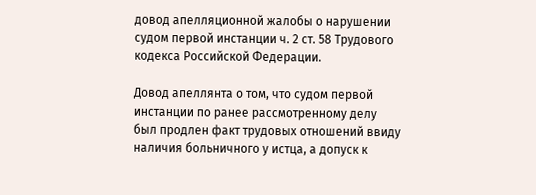довод апелляционной жалобы о нарушении судом первой инстанции ч. 2 ст. 58 Трудового кодекса Российской Федерации.

Довод апеллянта о том, что судом первой инстанции по ранее рассмотренному делу был продлен факт трудовых отношений ввиду наличия больничного у истца, а допуск к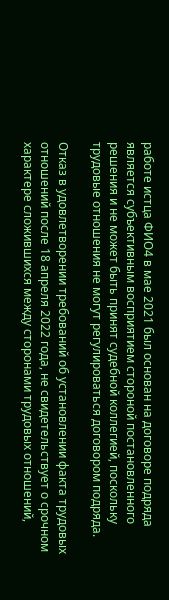работе истца ФИО4 в мае 2021 был основан на договоре подряда является субъективным восприятием стороной постановленного решения и не может быть принят судебной коллегией, поскольку трудовые отношения не могут регулироваться договором подряда.

Отказ в удовлетворении требований об установлении факта трудовых отношений после 18 апреля 2022 года, не свидетельствует о срочном характере сложившихся между сторонами трудовых отношений,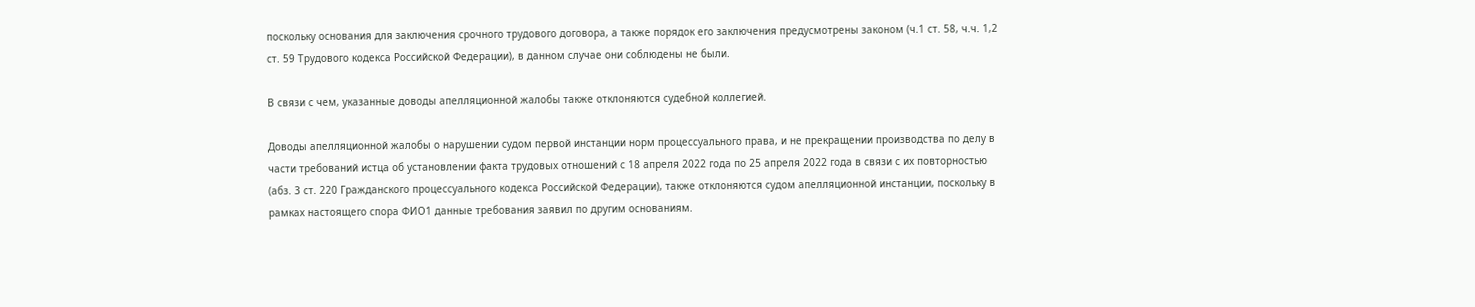поскольку основания для заключения срочного трудового договора, а также порядок его заключения предусмотрены законом (ч.1 ст. 58, ч.ч. 1,2 ст. 59 Трудового кодекса Российской Федерации), в данном случае они соблюдены не были.

В связи с чем, указанные доводы апелляционной жалобы также отклоняются судебной коллегией.

Доводы апелляционной жалобы о нарушении судом первой инстанции норм процессуального права, и не прекращении производства по делу в части требований истца об установлении факта трудовых отношений с 18 апреля 2022 года по 25 апреля 2022 года в связи с их повторностью (абз. 3 ст. 220 Гражданского процессуального кодекса Российской Федерации), также отклоняются судом апелляционной инстанции, поскольку в рамках настоящего спора ФИО1 данные требования заявил по другим основаниям.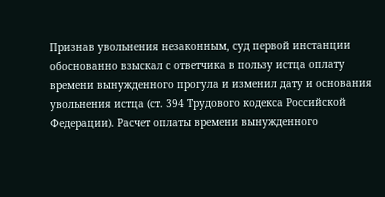Признав увольнения незаконным, суд первой инстанции обоснованно взыскал с ответчика в пользу истца оплату времени вынужденного прогула и изменил дату и основания увольнения истца (ст. 394 Трудового кодекса Российской Федерации). Расчет оплаты времени вынужденного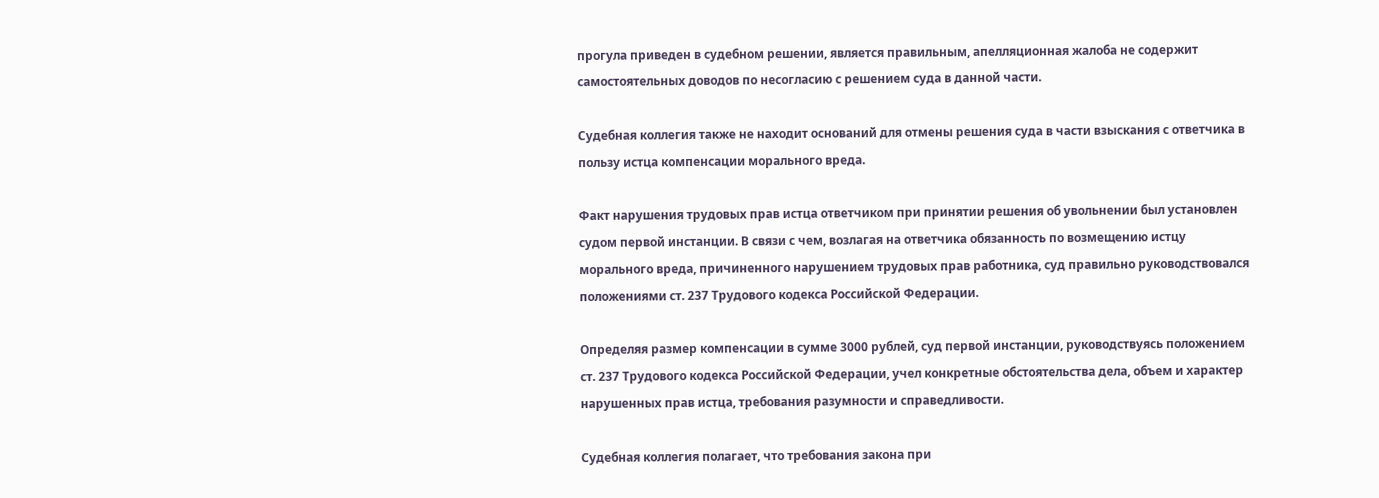прогула приведен в судебном решении, является правильным, апелляционная жалоба не содержит самостоятельных доводов по несогласию с решением суда в данной части.

Судебная коллегия также не находит оснований для отмены решения суда в части взыскания с ответчика в пользу истца компенсации морального вреда.

Факт нарушения трудовых прав истца ответчиком при принятии решения об увольнении был установлен судом первой инстанции. В связи с чем, возлагая на ответчика обязанность по возмещению истцу морального вреда, причиненного нарушением трудовых прав работника, суд правильно руководствовался положениями ст. 237 Трудового кодекса Российской Федерации.

Определяя размер компенсации в сумме 3000 рублей, суд первой инстанции, руководствуясь положением ст. 237 Трудового кодекса Российской Федерации, учел конкретные обстоятельства дела, объем и характер нарушенных прав истца, требования разумности и справедливости.

Судебная коллегия полагает, что требования закона при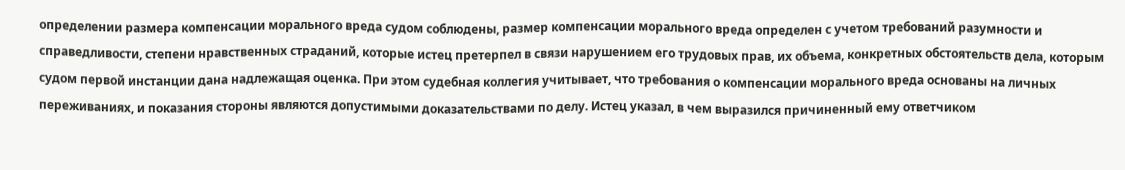определении размера компенсации морального вреда судом соблюдены, размер компенсации морального вреда определен с учетом требований разумности и справедливости, степени нравственных страданий, которые истец претерпел в связи нарушением его трудовых прав, их объема, конкретных обстоятельств дела, которым судом первой инстанции дана надлежащая оценка. При этом судебная коллегия учитывает, что требования о компенсации морального вреда основаны на личных переживаниях, и показания стороны являются допустимыми доказательствами по делу. Истец указал, в чем выразился причиненный ему ответчиком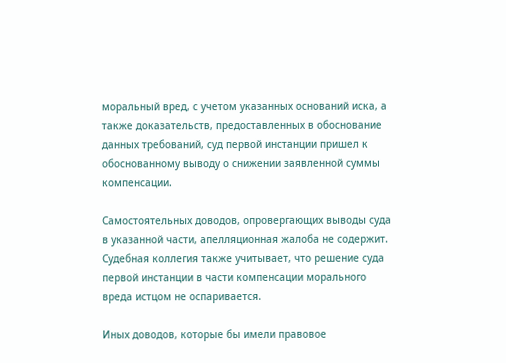моральный вред, с учетом указанных оснований иска, а также доказательств, предоставленных в обоснование данных требований, суд первой инстанции пришел к обоснованному выводу о снижении заявленной суммы компенсации.

Самостоятельных доводов, опровергающих выводы суда в указанной части, апелляционная жалоба не содержит. Судебная коллегия также учитывает, что решение суда первой инстанции в части компенсации морального вреда истцом не оспаривается.

Иных доводов, которые бы имели правовое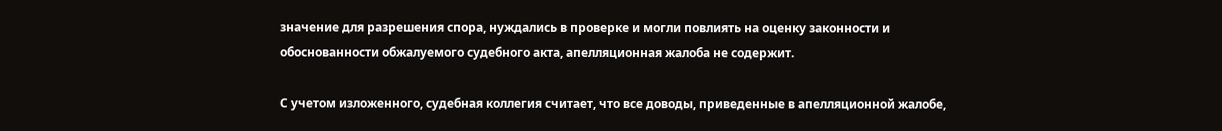значение для разрешения спора, нуждались в проверке и могли повлиять на оценку законности и обоснованности обжалуемого судебного акта, апелляционная жалоба не содержит.

С учетом изложенного, судебная коллегия считает, что все доводы, приведенные в апелляционной жалобе,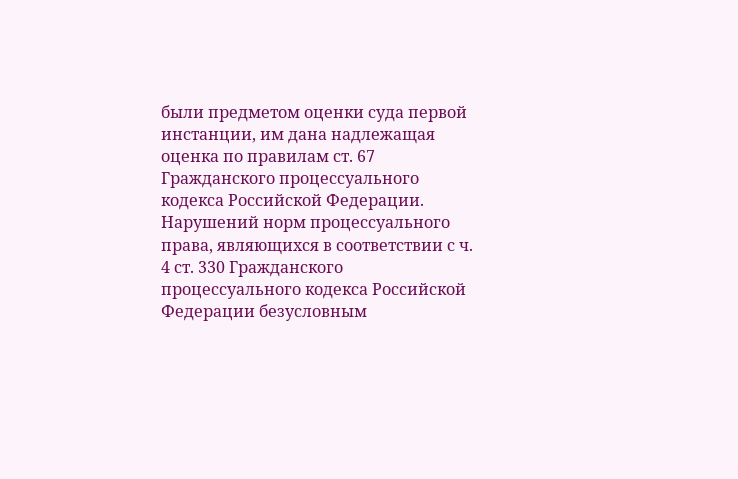были предметом оценки суда первой инстанции, им дана надлежащая оценка по правилам ст. 67 Гражданского процессуального кодекса Российской Федерации. Нарушений норм процессуального права, являющихся в соответствии с ч. 4 ст. 330 Гражданского процессуального кодекса Российской Федерации безусловным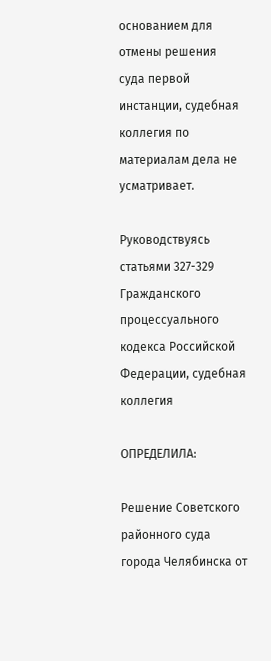основанием для отмены решения суда первой инстанции, судебная коллегия по материалам дела не усматривает.

Руководствуясь статьями 327-329 Гражданского процессуального кодекса Российской Федерации, судебная коллегия

ОПРЕДЕЛИЛА:

Решение Советского районного суда города Челябинска от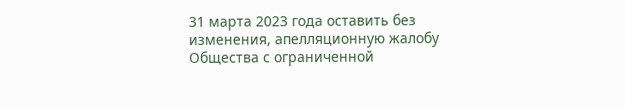31 марта 2023 года оставить без изменения, апелляционную жалобу Общества с ограниченной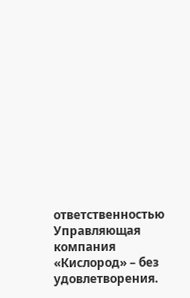ответственностью Управляющая компания «Кислород» – без удовлетворения.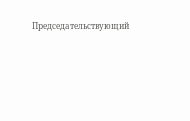Председательствующий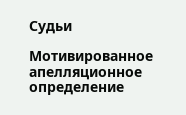Судьи

Мотивированное апелляционное определение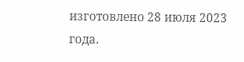изготовлено 28 июля 2023 года.